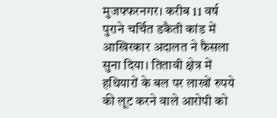मुजफ्फरनगर। करीब 11 वर्ष पुराने चर्चित डकैती कांड में आखिरकार अदालत ने फैसला सुना दिया। तितावी क्षेत्र में हथियारों के बल पर लाखों रुपये की लूट करने वाले आरोपी को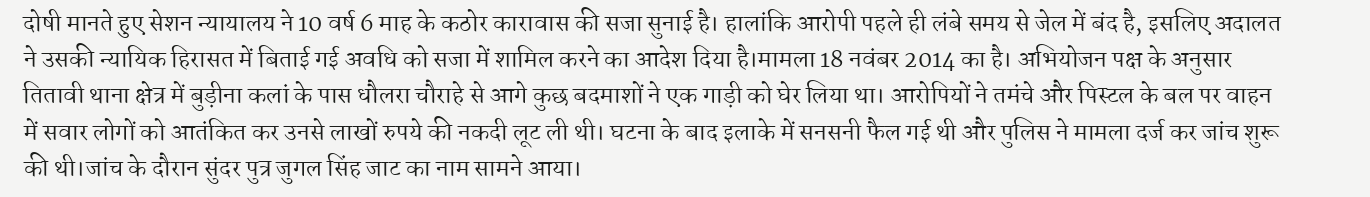दोषी मानते हुए सेशन न्यायालय ने 10 वर्ष 6 माह के कठोर कारावास की सजा सुनाई है। हालांकि आरोपी पहले ही लंबे समय से जेल में बंद है, इसलिए अदालत ने उसकी न्यायिक हिरासत में बिताई गई अवधि को सजा में शामिल करने का आदेश दिया है।मामला 18 नवंबर 2014 का है। अभियोजन पक्ष के अनुसार तितावी थाना क्षेत्र में बुड़ीना कलां के पास धौलरा चौराहे से आगे कुछ बदमाशों ने एक गाड़ी को घेर लिया था। आरोपियों ने तमंचे और पिस्टल के बल पर वाहन में सवार लोगों को आतंकित कर उनसे लाखों रुपये की नकदी लूट ली थी। घटना के बाद इलाके में सनसनी फैल गई थी और पुलिस ने मामला दर्ज कर जांच शुरू की थी।जांच के दौरान सुंदर पुत्र जुगल सिंह जाट का नाम सामने आया।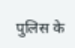पुलिस के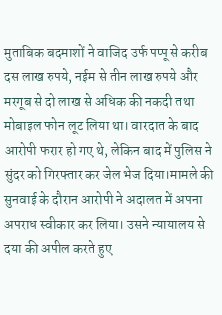मुताबिक बदमाशों ने वाजिद उर्फ पप्पू से करीब दस लाख रुपये, नईम से तीन लाख रुपये और मरगूब से दो लाख से अधिक की नकदी तथा मोबाइल फोन लूट लिया था। वारदात के बाद आरोपी फरार हो गए थे, लेकिन बाद में पुलिस ने सुंदर को गिरफ्तार कर जेल भेज दिया।मामले की सुनवाई के दौरान आरोपी ने अदालत में अपना अपराध स्वीकार कर लिया। उसने न्यायालय से दया की अपील करते हुए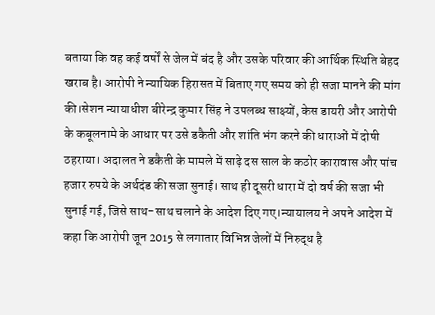बताया कि वह कई वर्षों से जेल में बंद है और उसके परिवार की आर्थिक स्थिति बेहद खराब है। आरोपी ने न्यायिक हिरासत में बिताए गए समय को ही सजा मानने की मांग की।सेशन न्यायाधीश बीरेन्द्र कुमार सिंह ने उपलब्ध साक्ष्यों, केस डायरी और आरोपी के कबूलनामे के आधार पर उसे डकैती और शांति भंग करने की धाराओं में दोषी ठहराया। अदालत ने डकैती के मामले में साढ़े दस साल के कठोर कारावास और पांच हजार रुपये के अर्थदंड की सजा सुनाई। साथ ही दूसरी धारा में दो वर्ष की सजा भी सुनाई गई, जिसे साथ-साथ चलाने के आदेश दिए गए।न्यायालय ने अपने आदेश में कहा कि आरोपी जून 2015 से लगातार विभिन्न जेलों में निरुद्ध है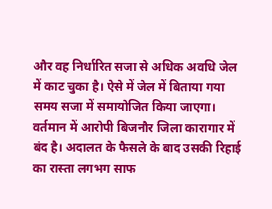और वह निर्धारित सजा से अधिक अवधि जेल में काट चुका है। ऐसे में जेल में बिताया गया समय सजा में समायोजित किया जाएगा। वर्तमान में आरोपी बिजनौर जिला कारागार में बंद है। अदालत के फैसले के बाद उसकी रिहाई का रास्ता लगभग साफ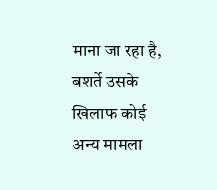माना जा रहा है, बशर्ते उसके खिलाफ कोई अन्य मामला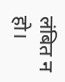लंबित न हो।